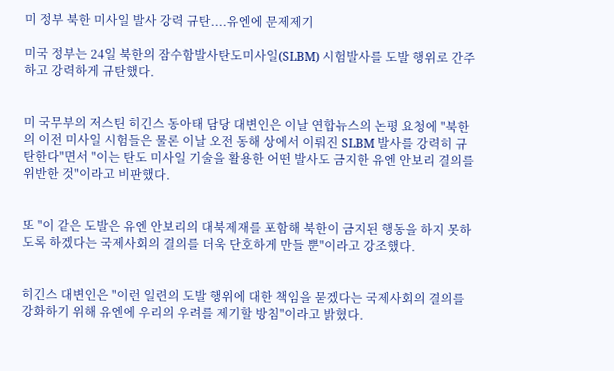미 정부 북한 미사일 발사 강력 규탄....유엔에 문제제기

미국 정부는 24일 북한의 잠수함발사탄도미사일(SLBM) 시험발사를 도발 행위로 간주하고 강력하게 규탄했다.


미 국무부의 저스틴 히긴스 동아태 담당 대변인은 이날 연합뉴스의 논평 요청에 "북한의 이전 미사일 시험들은 물론 이날 오전 동해 상에서 이뤄진 SLBM 발사를 강력히 규탄한다"면서 "이는 탄도 미사일 기술을 활용한 어떤 발사도 금지한 유엔 안보리 결의를 위반한 것"이라고 비판했다.


또 "이 같은 도발은 유엔 안보리의 대북제재를 포함해 북한이 금지된 행동을 하지 못하도록 하겠다는 국제사회의 결의를 더욱 단호하게 만들 뿐"이라고 강조했다.


히긴스 대변인은 "이런 일련의 도발 행위에 대한 책임을 묻겠다는 국제사회의 결의를 강화하기 위해 유엔에 우리의 우려를 제기할 방침"이라고 밝혔다.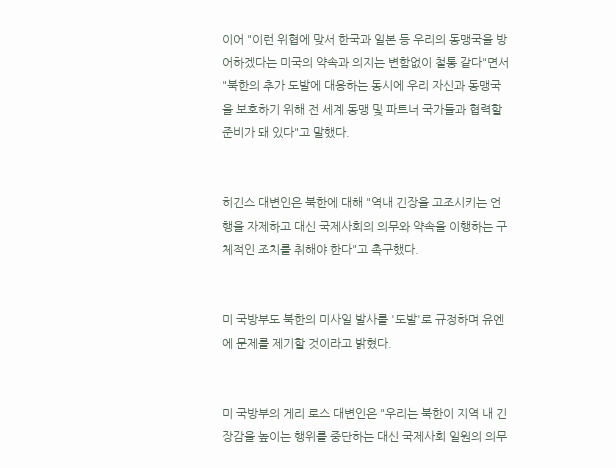이어 "이런 위협에 맞서 한국과 일본 등 우리의 동맹국을 방어하겠다는 미국의 약속과 의지는 변함없이 철통 같다"면서 "북한의 추가 도발에 대응하는 동시에 우리 자신과 동맹국을 보호하기 위해 전 세계 동맹 및 파트너 국가들과 협력할 준비가 돼 있다"고 말했다.


히긴스 대변인은 북한에 대해 "역내 긴장을 고조시키는 언행을 자제하고 대신 국제사회의 의무와 약속을 이행하는 구체적인 조치를 취해야 한다"고 촉구했다.


미 국방부도 북한의 미사일 발사를 '도발'로 규정하며 유엔에 문제를 제기할 것이라고 밝혔다.


미 국방부의 게리 로스 대변인은 "우리는 북한이 지역 내 긴장감을 높이는 행위를 중단하는 대신 국제사회 일원의 의무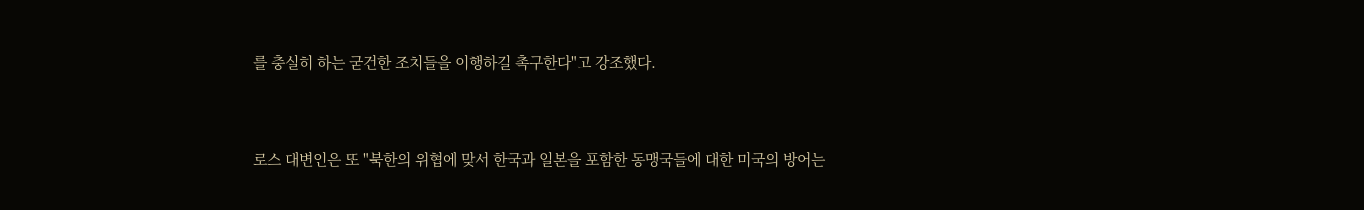를 충실히 하는 굳건한 조치들을 이행하길 촉구한다"고 강조했다.


로스 대변인은 또 "북한의 위협에 맞서 한국과 일본을 포함한 동맹국들에 대한 미국의 방어는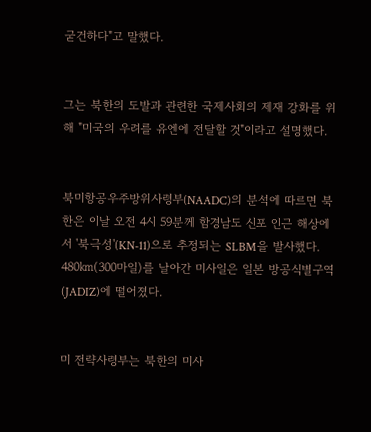굳건하다"고 말했다.


그는 북한의 도발과 관련한 국제사회의 제재 강화를 위해 "미국의 우려를 유엔에 전달할 것"이라고 설명했다.


북미항공우주방위사령부(NAADC)의 분석에 따르면 북한은 이날 오전 4시 59분께 함경남도 신포 인근 해상에서 '북극성'(KN-11)으로 추정되는 SLBM을 발사했다. 480㎞(300마일)를 날아간 미사일은 일본 방공식별구역(JADIZ)에 떨어졌다.


미 전략사령부는 북한의 미사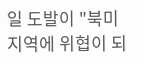일 도발이 "북미 지역에 위협이 되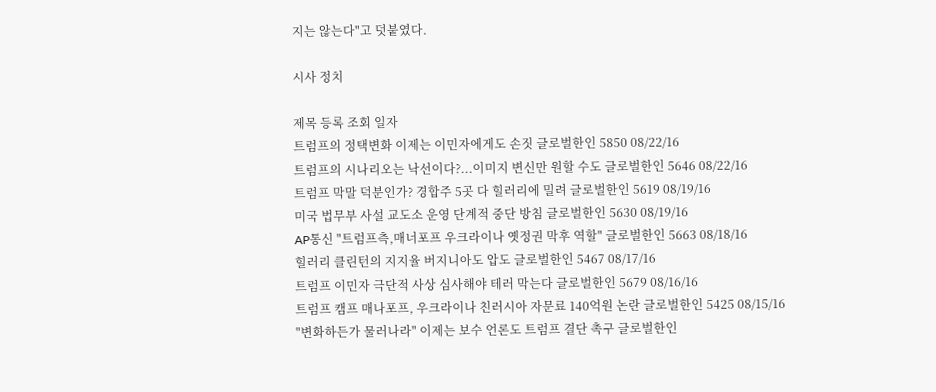지는 않는다"고 덧붙였다.

시사 정치

제목 등록 조회 일자
트럼프의 정택변화 이제는 이민자에게도 손짓 글로벌한인 5850 08/22/16
트럼프의 시나리오는 낙선이다?...이미지 변신만 원할 수도 글로벌한인 5646 08/22/16
트럼프 막말 덕분인가? 경합주 5곳 다 힐러리에 밀려 글로벌한인 5619 08/19/16
미국 법무부 사설 교도소 운영 단계적 중단 방침 글로벌한인 5630 08/19/16
AP통신 "트럼프측,매너포프 우크라이나 옛정권 막후 역할" 글로벌한인 5663 08/18/16
힐러리 클린턴의 지지율 버지니아도 압도 글로벌한인 5467 08/17/16
트럼프 이민자 극단적 사상 심사해야 테러 막는다 글로벌한인 5679 08/16/16
트럼프 캠프 매나포프, 우크라이나 친러시아 자문료 140억원 논란 글로벌한인 5425 08/15/16
"변화하든가 물러나라" 이제는 보수 언론도 트럼프 결단 촉구 글로벌한인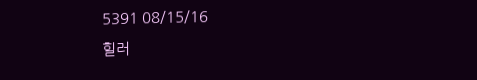5391 08/15/16
힐러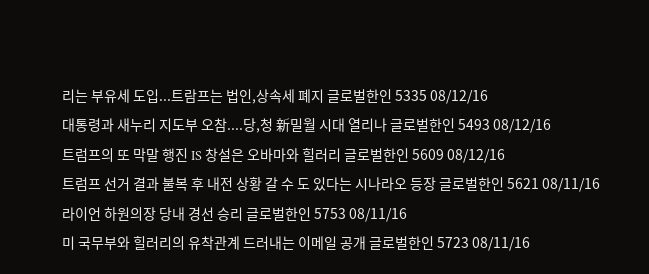리는 부유세 도입...트람프는 법인,상속세 폐지 글로벌한인 5335 08/12/16
대통령과 새누리 지도부 오참....당,청 新밀월 시대 열리나 글로벌한인 5493 08/12/16
트럼프의 또 막말 행진 IS 창설은 오바마와 힐러리 글로벌한인 5609 08/12/16
트럼프 선거 결과 불복 후 내전 상황 갈 수 도 있다는 시나라오 등장 글로벌한인 5621 08/11/16
라이언 하원의장 당내 경선 승리 글로벌한인 5753 08/11/16
미 국무부와 힐러리의 유착관계 드러내는 이메일 공개 글로벌한인 5723 08/11/16